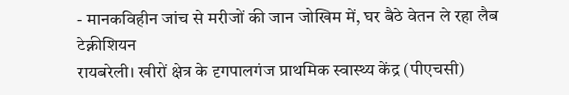- मानकविहीन जांच से मरीजों की जान जोखिम में, घर बैठे वेतन ले रहा लैब टेक्नीशियन
रायबरेली। खीरों क्षेत्र के दृगपालगंज प्राथमिक स्वास्थ्य केंद्र (पीएचसी)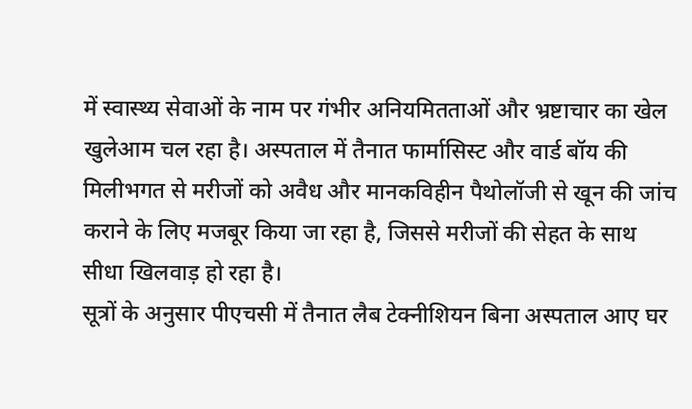में स्वास्थ्य सेवाओं के नाम पर गंभीर अनियमितताओं और भ्रष्टाचार का खेल खुलेआम चल रहा है। अस्पताल में तैनात फार्मासिस्ट और वार्ड बॉय की मिलीभगत से मरीजों को अवैध और मानकविहीन पैथोलॉजी से खून की जांच कराने के लिए मजबूर किया जा रहा है, जिससे मरीजों की सेहत के साथ सीधा खिलवाड़ हो रहा है।
सूत्रों के अनुसार पीएचसी में तैनात लैब टेक्नीशियन बिना अस्पताल आए घर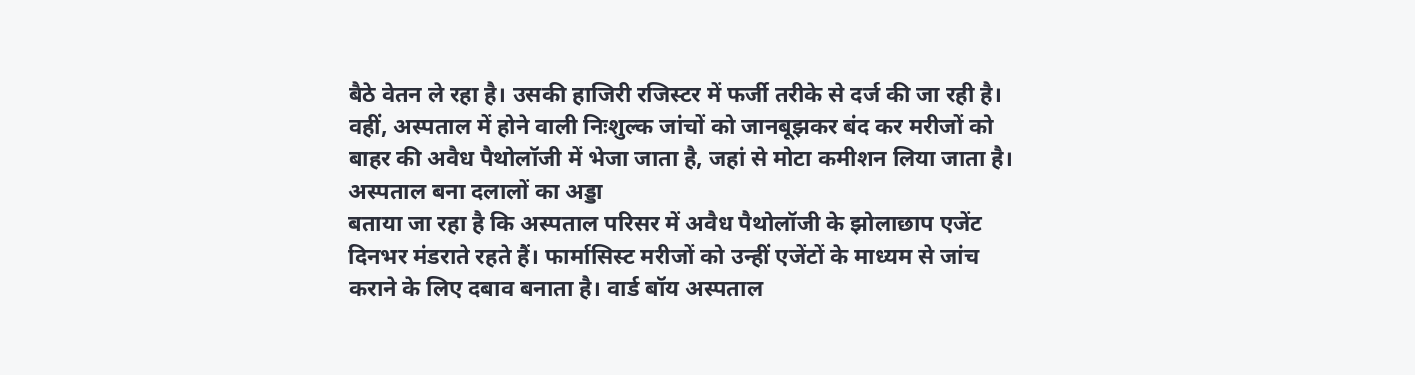बैठे वेतन ले रहा है। उसकी हाजिरी रजिस्टर में फर्जी तरीके से दर्ज की जा रही है। वहीं, अस्पताल में होने वाली निःशुल्क जांचों को जानबूझकर बंद कर मरीजों को बाहर की अवैध पैथोलॉजी में भेजा जाता है, जहां से मोटा कमीशन लिया जाता है।
अस्पताल बना दलालों का अड्डा
बताया जा रहा है कि अस्पताल परिसर में अवैध पैथोलॉजी के झोलाछाप एजेंट दिनभर मंडराते रहते हैं। फार्मासिस्ट मरीजों को उन्हीं एजेंटों के माध्यम से जांच कराने के लिए दबाव बनाता है। वार्ड बॉय अस्पताल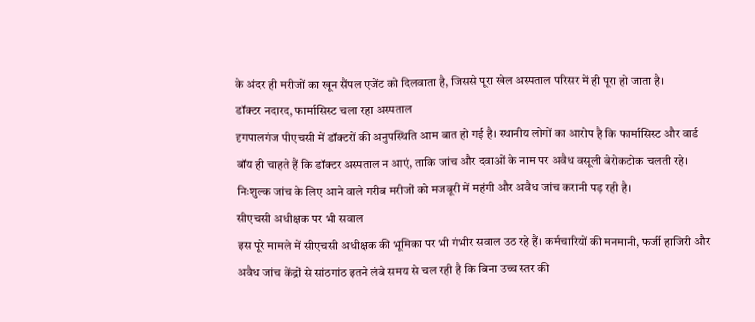के अंदर ही मरीजों का खून सैंपल एजेंट को दिलवाता है, जिससे पूरा खेल अस्पताल परिसर में ही पूरा हो जाता है।
डॉक्टर नदारद, फार्मासिस्ट चला रहा अस्पताल
दृगपालगंज पीएचसी में डॉक्टरों की अनुपस्थिति आम बात हो गई है। स्थानीय लोगों का आरोप है कि फार्मासिस्ट और वार्ड बॉय ही चाहते हैं कि डॉक्टर अस्पताल न आएं, ताकि जांच और दवाओं के नाम पर अवैध वसूली बेरोकटोक चलती रहे। निःशुल्क जांच के लिए आने वाले गरीब मरीजों को मजबूरी में महंगी और अवैध जांच करानी पड़ रही है।
सीएचसी अधीक्षक पर भी सवाल
इस पूरे मामले में सीएचसी अधीक्षक की भूमिका पर भी गंभीर सवाल उठ रहे हैं। कर्मचारियों की मनमानी, फर्जी हाजिरी और अवैध जांच केंद्रों से सांठगांठ इतने लंबे समय से चल रही है कि बिना उच्च स्तर की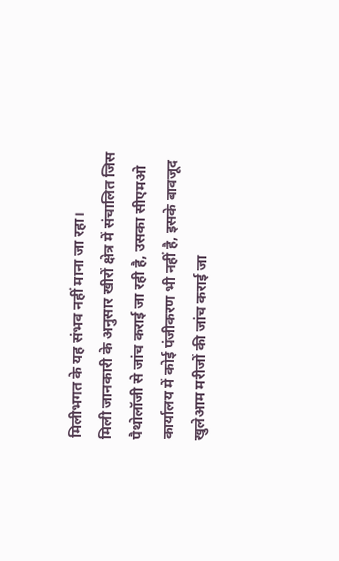मिलीभगत के यह संभव नहीं माना जा रहा।
मिली जानकारी के अनुसार खीरों क्षेत्र में संचालित जिस पैथोलॉजी से जांच कराई जा रही है, उसका सीएमओ कार्यालय में कोई पंजीकरण भी नहीं है, इसके बावजूद खुलेआम मरीजों की जांच कराई जा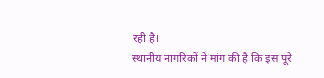रही है।
स्थानीय नागरिकों ने मांग की है कि इस पूरे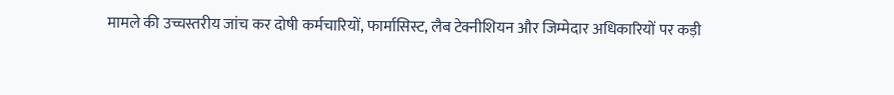मामले की उच्चस्तरीय जांच कर दोषी कर्मचारियों, फार्मासिस्ट, लैब टेक्नीशियन और जिम्मेदार अधिकारियों पर कड़ी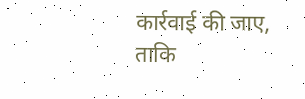कार्रवाई की जाए, ताकि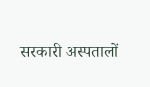सरकारी अस्पतालों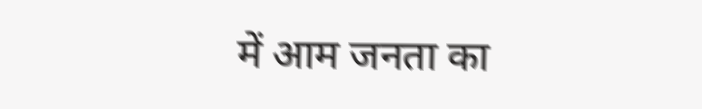में आम जनता का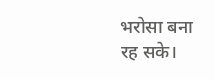भरोसा बना रह सके।